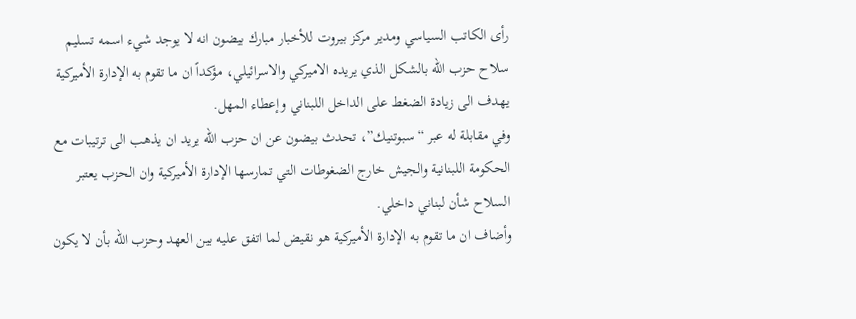رأى الكاتب السياسي ومدير مركز بيروت للأخبار مبارك بيضون انه لا يوجد شيء اسمه تسليم سلاح حزب الله بالشكل الذي يريده الاميركي والاسرائيلي، مؤكداً ان ما تقوم به الإدارة الأميركية يهدف الى زيادة الضغط على الداخل اللبناني وإعطاء المهل.
وفي مقابلة له عبر “سبوتنيك”، تحدث بيضون عن ان حزب الله يريد ان يذهب الى ترتيبات مع الحكومة اللبنانية والجيش خارج الضغوطات التي تمارسها الإدارة الأميركية وان الحزب يعتبر السلاح شأن لبناني داخلي.
وأضاف ان ما تقوم به الإدارة الأميركية هو نقيض لما اتفق عليه بين العهد وحزب الله بأن لا يكون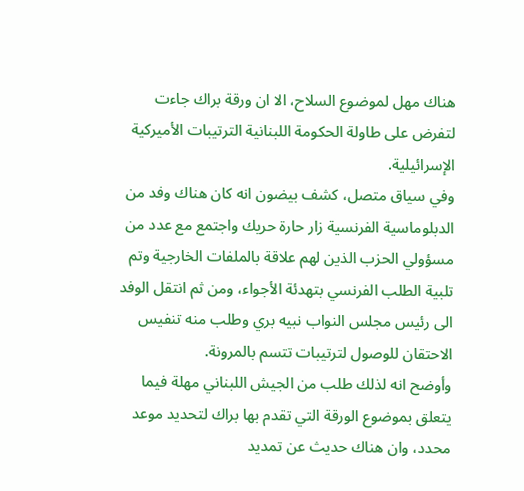هناك مهل لموضوع السلاح، الا ان ورقة براك جاءت لتفرض على طاولة الحكومة اللبنانية الترتيبات الأميركية الإسرائيلية.
وفي سياق متصل، كشف بيضون انه كان هناك وفد من الدبلوماسية الفرنسية زار حارة حريك واجتمع مع عدد من مسؤولي الحزب الذين لهم علاقة بالملفات الخارجية وتم تلبية الطلب الفرنسي بتهدئة الأجواء، ومن ثم انتقل الوفد الى رئيس مجلس النواب نبيه بري وطلب منه تنفيس الاحتقان للوصول لترتيبات تتسم بالمرونة.
وأوضح انه لذلك طلب من الجيش اللبناني مهلة فيما يتعلق بموضوع الورقة التي تقدم بها براك لتحديد موعد محدد، وان هناك حديث عن تمديد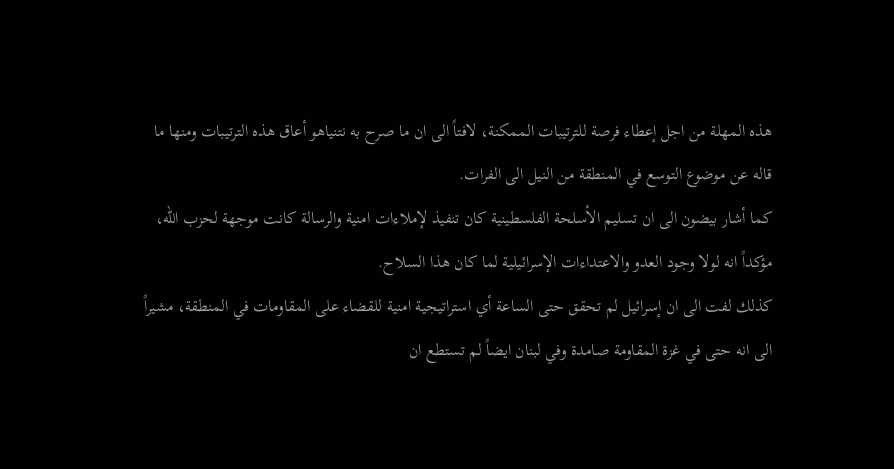هذه المهلة من اجل إعطاء فرصة للترتيبات الممكنة، لافتاً الى ان ما صرح به نتنياهو أعاق هذه الترتيبات ومنها ما قاله عن موضوع التوسع في المنطقة من النيل الى الفرات.
كما أشار بيضون الى ان تسليم الأسلحة الفلسطينية كان تنفيذ لإملاءات امنية والرسالة كانت موجهة لحزب الله، مؤكداً انه لولا وجود العدو والاعتداءات الإسرائيلية لما كان هذا السلاح.
كذلك لفت الى ان إسرائيل لم تحقق حتى الساعة أي استراتيجية امنية للقضاء على المقاومات في المنطقة، مشيراً الى انه حتى في غزة المقاومة صامدة وفي لبنان ايضاً لم تستطع ان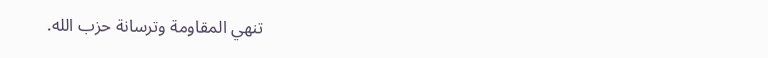تنهي المقاومة وترسانة حزب الله.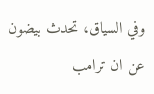وفي السياق، تحدث بيضون عن ان ترامب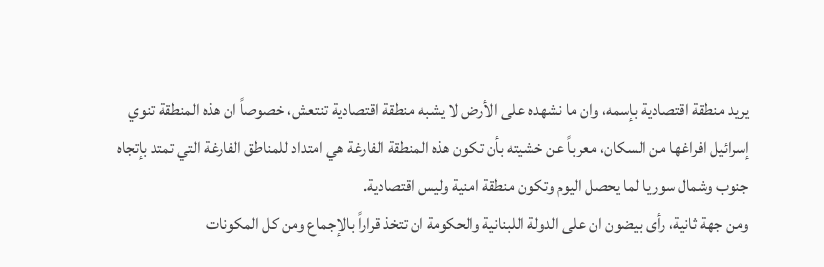يريد منطقة اقتصادية بإسمه، وان ما نشهده على الأرض لا يشبه منطقة اقتصادية تنتعش، خصوصاً ان هذه المنطقة تنوي إسرائيل افراغها من السكان، معرباً عن خشيته بأن تكون هذه المنطقة الفارغة هي امتداد للمناطق الفارغة التي تمتد بإتجاه جنوب وشمال سوريا لما يحصل اليوم وتكون منطقة امنية وليس اقتصادية.
ومن جهة ثانية، رأى بيضون ان على الدولة اللبنانية والحكومة ان تتخذ قراراً بالإجماع ومن كل المكونات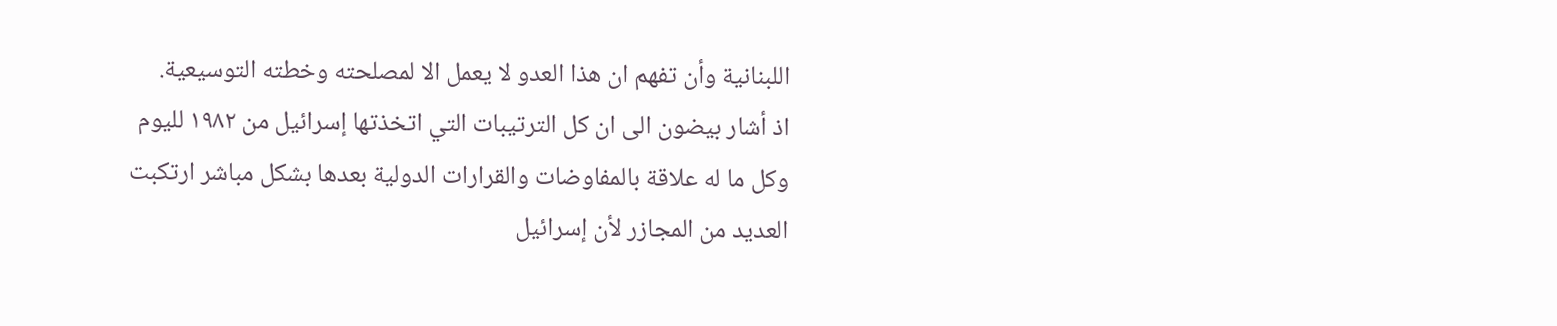اللبنانية وأن تفهم ان هذا العدو لا يعمل الا لمصلحته وخطته التوسيعية.
اذ أشار بيضون الى ان كل الترتيبات التي اتخذتها إسرائيل من ١٩٨٢ لليوم وكل ما له علاقة بالمفاوضات والقرارات الدولية بعدها بشكل مباشر ارتكبت العديد من المجازر لأن إسرائيل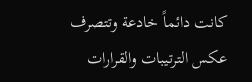كانت دائماً خادعة وتتصرف عكس الترتيبات والقرارات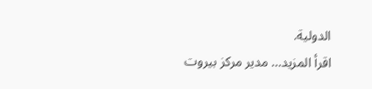الدولية.
اقرأ المزيد… مدير مركز بيروت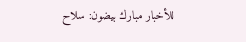للأخبار مبارك بيضون: سلاح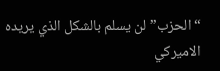“الحزب” لن يسلم بالشكل الذي يريده الاميركي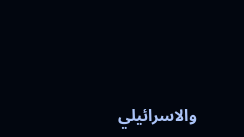والاسرائيلي